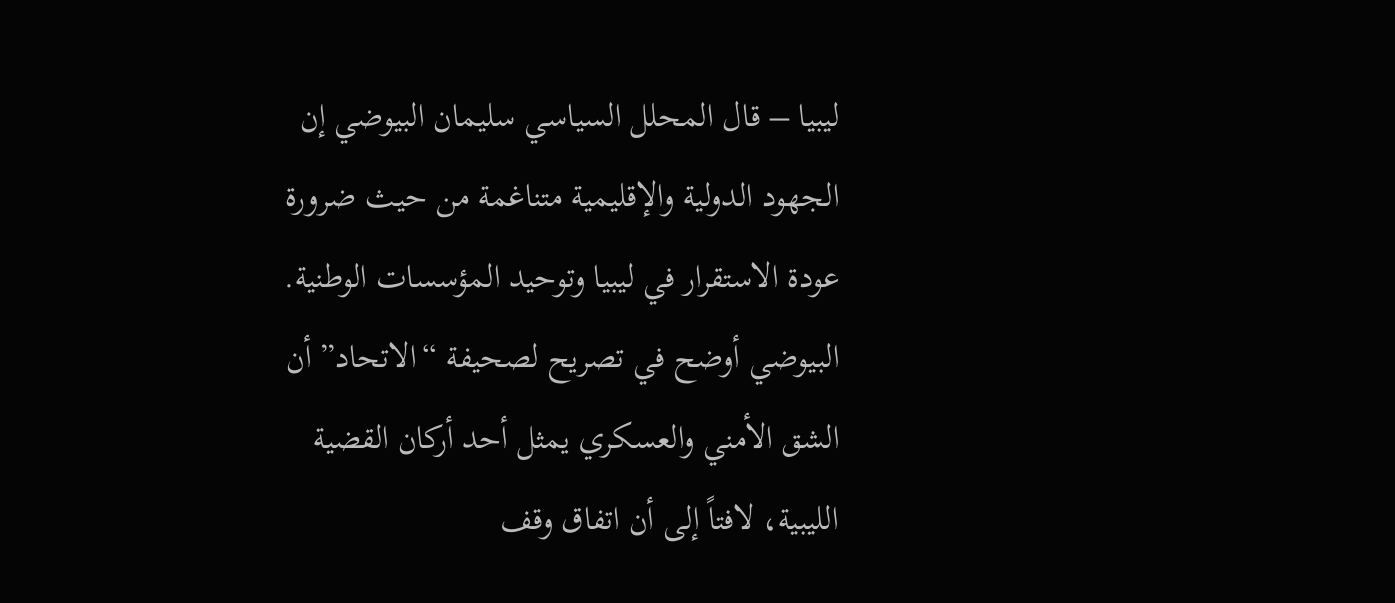ليبيا – قال المحلل السياسي سليمان البيوضي إن الجهود الدولية والإقليمية متناغمة من حيث ضرورة عودة الاستقرار في ليبيا وتوحيد المؤسسات الوطنية.
البيوضي أوضح في تصريح لصحيفة “الاتحاد” أن الشق الأمني والعسكري يمثل أحد أركان القضية الليبية، لافتاً إلى أن اتفاق وقف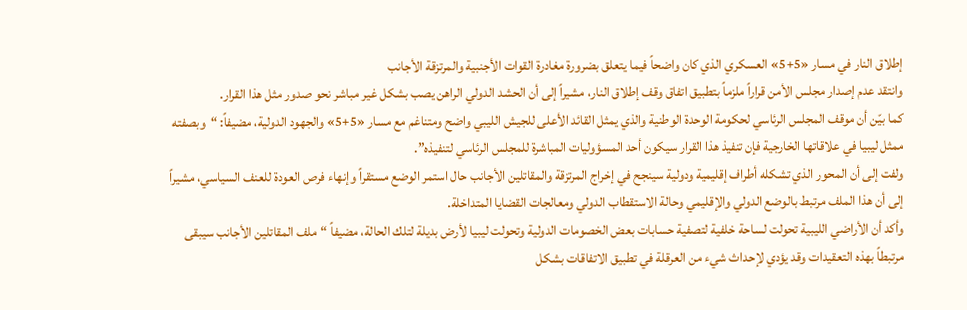إطلاق النار في مسار «5+5» العسكري الذي كان واضحاً فيما يتعلق بضرورة مغادرة القوات الأجنبية والمرتزقة الأجانب
وانتقد عدم إصدار مجلس الأمن قراراً ملزماً بتطبيق اتفاق وقف إطلاق النار، مشيراً إلى أن الحشد الدولي الراهن يصب بشكل غير مباشر نحو صدور مثل هذا القرار.
كما بيّن أن موقف المجلس الرئاسي لحكومة الوحدة الوطنية والذي يمثل القائد الأعلى للجيش الليبي واضح ومتناغم مع مسار «5+5» والجهود الدولية، مضيفاً: “وبصفته ممثل ليبيا في علاقاتها الخارجية فإن تنفيذ هذا القرار سيكون أحد المسؤوليات المباشرة للمجلس الرئاسي لتنفيذه”.
ولفت إلى أن المحور الذي تشكله أطراف إقليمية ودولية سينجح في إخراج المرتزقة والمقاتلين الأجانب حال استمر الوضع مستقراً وإنهاء فرص العودة للعنف السياسي، مشيراً إلى أن هذا الملف مرتبط بالوضع الدولي والإقليمي وحالة الاستقطاب الدولي ومعالجات القضايا المتداخلة.
وأكد أن الأراضي الليبية تحولت لساحة خلفية لتصفية حسابات بعض الخصومات الدولية وتحولت ليبيا لأرض بديلة لتلك الحالة، مضيفاً “ملف المقاتلين الأجانب سيبقى مرتبطاً بهذه التعقيدات وقد يؤدي لإحداث شيء من العرقلة في تطبيق الاتفاقات بشكل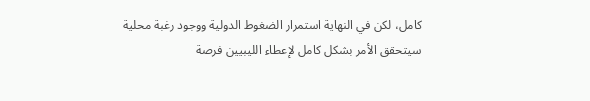كامل، لكن في النهاية استمرار الضغوط الدولية ووجود رغبة محلية سيتحقق الأمر بشكل كامل لإعطاء الليبيين فرصة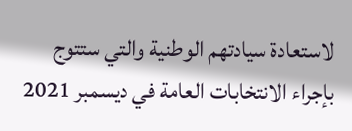لاستعادة سيادتهم الوطنية والتي ستتوج بإجراء الانتخابات العامة في ديسمبر 2021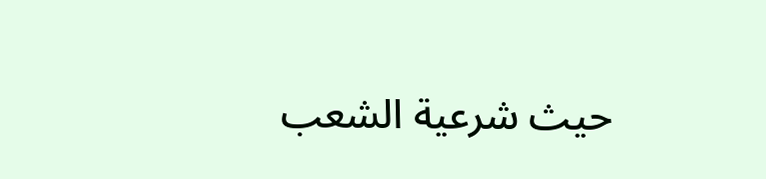حيث شرعية الشعب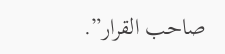صاحب القرار”.